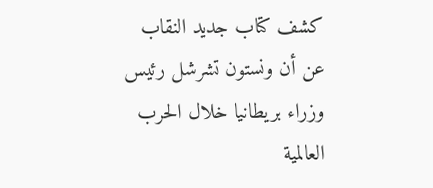كشف كتاب جديد النقاب عن أن ونستون تشرشل رئيس وزراء بريطانيا خلال الحرب العالمية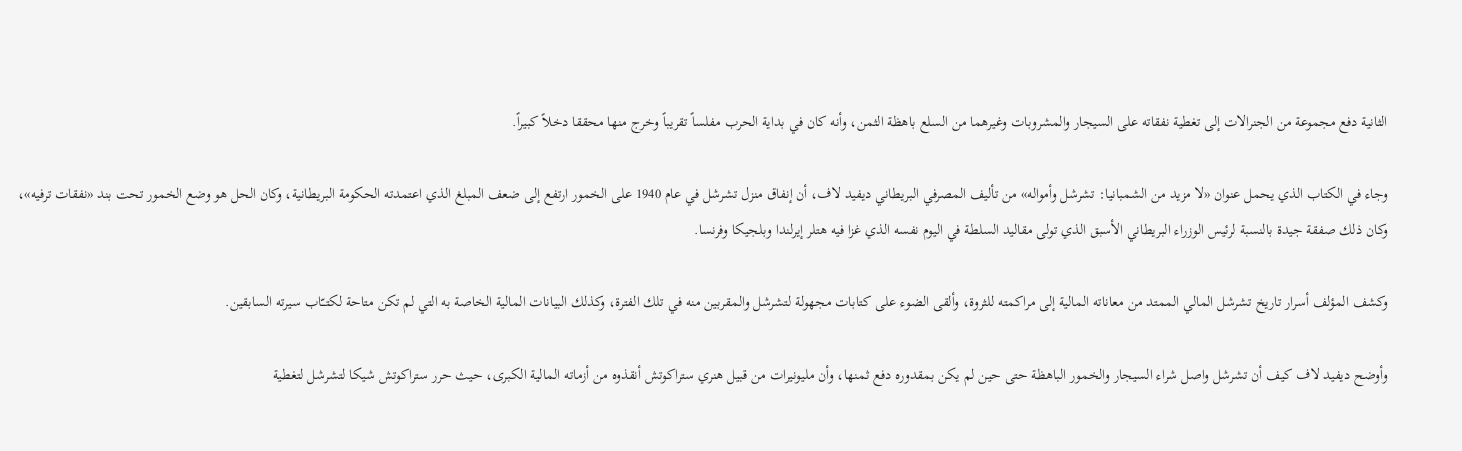الثانية دفع مجموعة من الجنرالات إلى تغطية نفقاته على السيجار والمشروبات وغيرهما من السلع باهظة الثمن، وأنه كان في بداية الحرب مفلساً تقريباً وخرج منها محققا دخلاً كبيراً.

وجاء في الكتاب الذي يحمل عنوان «لا مزيد من الشمبانيا: تشرشل وأمواله» من تأليف المصرفي البريطاني ديفيد لاف، أن إنفاق منزل تشرشل في عام 1940 على الخمور ارتفع إلى ضعف المبلغ الذي اعتمدته الحكومة البريطانية، وكان الحل هو وضع الخمور تحت بند «نفقات ترفيه»، وكان ذلك صفقة جيدة بالنسبة لرئيس الوزراء البريطاني الأسبق الذي تولى مقاليد السلطة في اليوم نفسه الذي غزا فيه هتلر إيرلندا وبلجيكا وفرنسا.

وكشف المؤلف أسرار تاريخ تشرشل المالي الممتد من معاناته المالية إلى مراكمته للثروة، وألقى الضوء على كتابات مجهولة لتشرشل والمقربين منه في تلك الفترة، وكذلك البيانات المالية الخاصة به التي لم تكن متاحة لكتــّاب سيرته السابقين.

وأوضح ديفيد لاف كيف أن تشرشل واصل شراء السيجار والخمور الباهظة حتى حين لم يكن بمقدوره دفع ثمنها، وأن مليونيرات من قبيل هنري ستراكوتش أنقذوه من أزماته المالية الكبرى، حيث حرر ستراكوتش شيكا لتشرشل لتغطية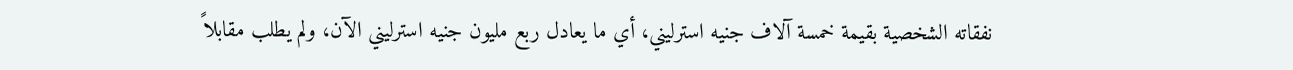نفقاته الشخصية بقيمة خمسة آلاف جنيه استرليني، أي ما يعادل ربع مليون جنيه استرليني الآن، ولم يطلب مقابلاً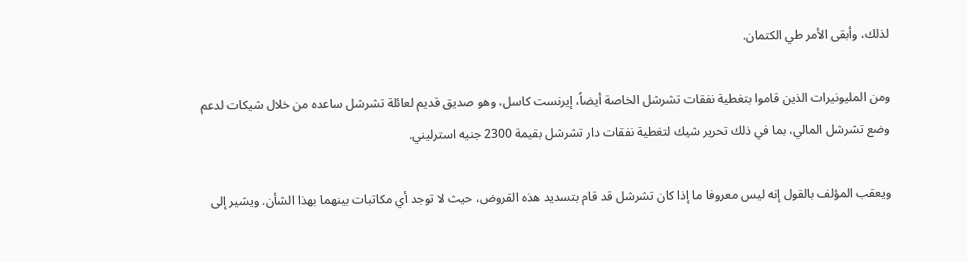لذلك، وأبقى الأمر طي الكتمان.

ومن المليونيرات الذين قاموا بتغطية نفقات تشرشل الخاصة أيضاً، إيرنست كاسل، وهو صديق قديم لعائلة تشرشل ساعده من خلال شيكات لدعم وضع تشرشل المالي، بما في ذلك تحرير شيك لتغطية نفقات دار تشرشل بقيمة 2300 جنيه استرليني.

ويعقب المؤلف بالقول إنه ليس معروفا ما إذا كان تشرشل قد قام بتسديد هذه القروض، حيث لا توجد أي مكاتبات بينهما بهذا الشأن. ويشير إلى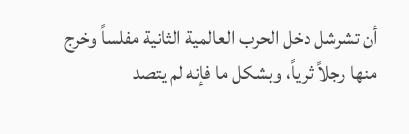أن تشرشل دخل الحرب العالمية الثانية مفلساً وخرج منها رجلاً ثرياً، وبشكل ما فإنه لم يتصد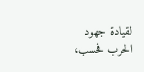لقيادة جهود الحرب فحسب،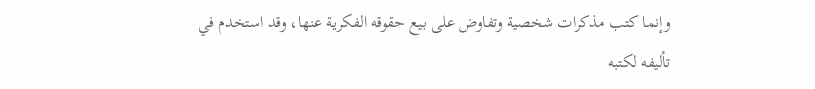وإنما كتب مذكرات شخصية وتفاوض على بيع حقوقه الفكرية عنها، وقد استخدم في تأليفه لكتبه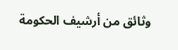وثائق من أرشيف الحكومة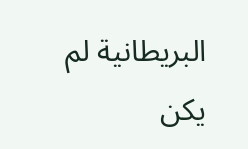البريطانية لم يكن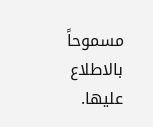مسموحاً بالاطلاع عليها.